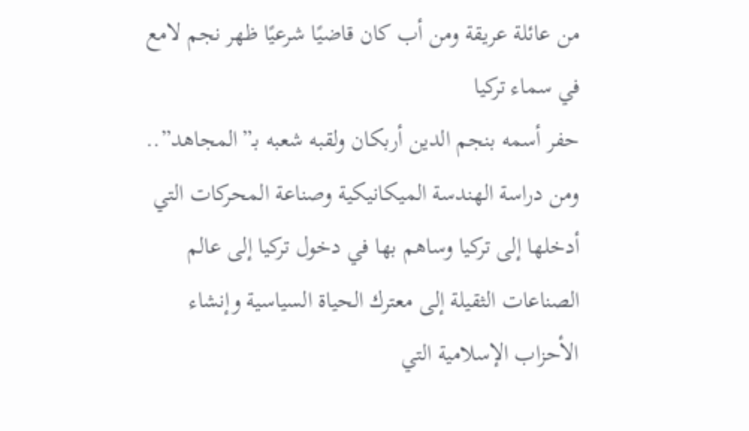من عائلة عريقة ومن أب كان قاضيًا شرعيًا ظهر نجم لامع في سماء تركيا
حفر أسمه بنجم الدين أربكان ولقبه شعبه بـ”المجاهد”.. ومن دراسة الهندسة الميكانيكية وصناعة المحركات التي أدخلها إلى تركيا وساهم بها في دخول تركيا إلى عالم الصناعات الثقيلة إلى معترك الحياة السياسية وإنشاء الأحزاب الإسلامية التي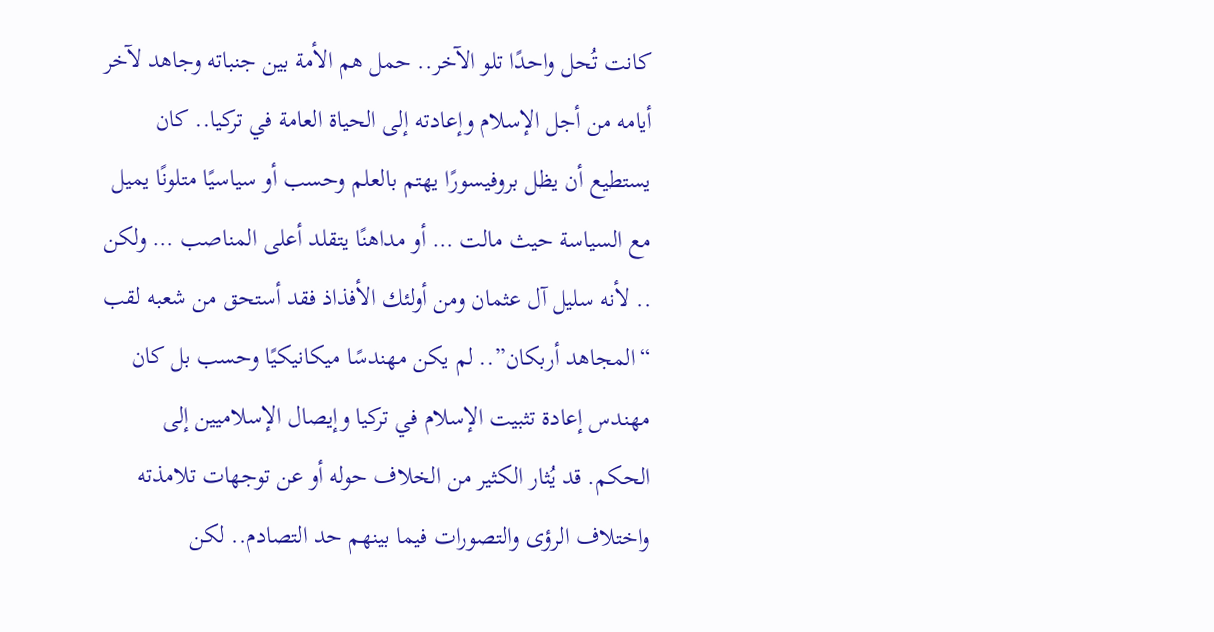كانت تُحل واحدًا تلو الآخر.. حمل هم الأمة بين جنباته وجاهد لآخر أيامه من أجل الإسلام وإعادته إلى الحياة العامة في تركيا.. كان يستطيع أن يظل بروفيسورًا يهتم بالعلم وحسب أو سياسيًا متلونًا يميل مع السياسة حيث مالت … أو مداهنًا يتقلد أعلى المناصب … ولكن .. لأنه سليل آل عثمان ومن أولئك الأفذاذ فقد أستحق من شعبه لقب “المجاهد أربكان”.. لم يكن مهندسًا ميكانيكيًا وحسب بل كان مهندس إعادة تثبيت الإسلام في تركيا وإيصال الإسلاميين إلى الحكم. قد يُثار الكثير من الخلاف حوله أو عن توجهات تلامذته واختلاف الرؤى والتصورات فيما بينهم حد التصادم.. لكن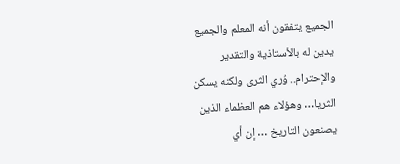الجميع يتفقون أنه المعلم والجميع يدين له بالأستاذية والتقدير والإحترام.. وُري الثرى ولكنه يسكن الثريا… وهؤلاء هم العظماء الذين يصنعون التاريخ … إن أي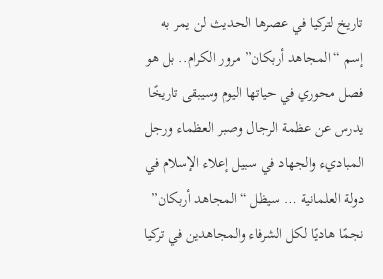تاريخ لتركيا في عصرها الحديث لن يمر به إسم “المجاهد أربكان” مرور الكرام.. بل هو فصل محوري في حياتها اليوم وسيبقى تاريخًا يدرس عن عظمة الرجال وصبر العظماء ورجل المباديء والجهاد في سبيل إعلاء الإسلام في دولة العلمانية … سيظل “المجاهد أربكان” نجمًا هاديًا لكل الشرفاء والمجاهدين في تركيا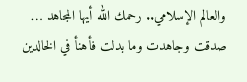والعالم الإسلامي.. رحمك الله أيها المجاهد … صدقت وجاهدت وما بدلت فأهنأ في الخالدين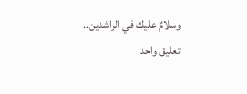وسلامٌ عليك في الراشدين..
تعليق واحد